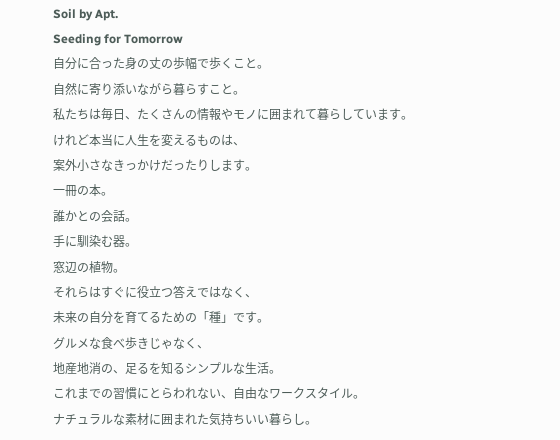Soil by Apt.
Seeding for Tomorrow
⾃分に合った⾝の丈の歩幅で歩くこと。
⾃然に寄り添いながら暮らすこと。
私たちは毎⽇、たくさんの情報やモノに囲まれて暮らしています。
けれど本当に⼈⽣を変えるものは、
案外⼩さなきっかけだったりします。
⼀冊の本。
誰かとの会話。
⼿に馴染む器。
窓辺の植物。
それらはすぐに役⽴つ答えではなく、
未来の⾃分を育てるための「種」です。
グルメな⾷べ歩きじゃなく、
地産地消の、⾜るを知るシンプルな⽣活。
これまでの習慣にとらわれない、⾃由なワークスタイル。
ナチュラルな素材に囲まれた気持ちいい暮らし。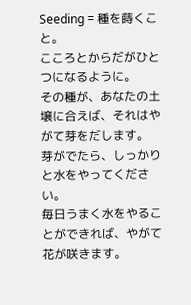Seeding = 種を蒔くこと。
こころとからだがひとつになるように。
その種が、あなたの⼟壌に合えば、それはやがて芽をだします。
芽がでたら、しっかりと⽔をやってください。
毎⽇うまく⽔をやることができれば、やがて花が咲きます。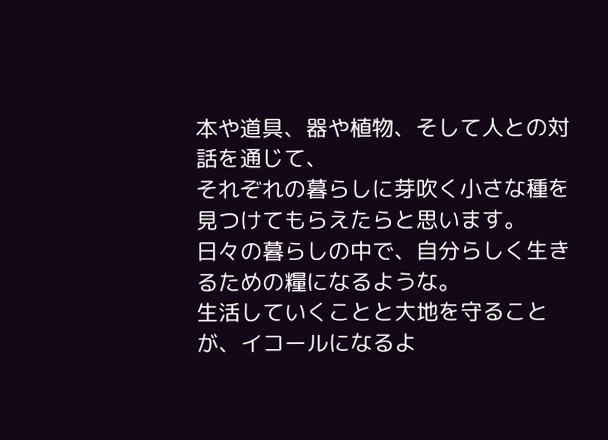本や道具、器や植物、そして⼈との対話を通じて、
それぞれの暮らしに芽吹く⼩さな種を⾒つけてもらえたらと思います。
⽇々の暮らしの中で、⾃分らしく⽣きるための糧になるような。
⽣活していくことと⼤地を守ることが、イコールになるよ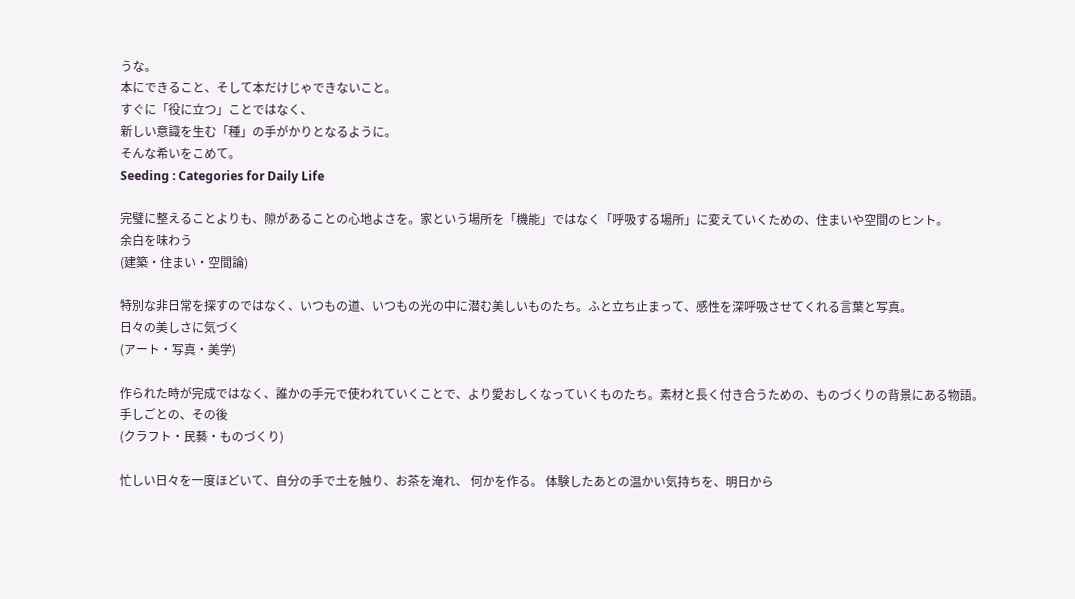うな。
本にできること、そして本だけじゃできないこと。
すぐに「役に⽴つ」ことではなく、
新しい意識を⽣む「種」の⼿がかりとなるように。
そんな希いをこめて。
Seeding : Categories for Daily Life

完璧に整えることよりも、隙があることの⼼地よさを。家という場所を「機能」ではなく「呼吸する場所」に変えていくための、住まいや空間のヒント。
余⽩を味わう
(建築・住まい・空間論)

特別な⾮⽇常を探すのではなく、いつもの道、いつもの光の中に潜む美しいものたち。ふと⽴ち⽌まって、感性を深呼吸させてくれる⾔葉と写真。
⽇々の美しさに気づく
(アート・写真・美学)

作られた時が完成ではなく、誰かの⼿元で使われていくことで、より愛おしくなっていくものたち。素材と⻑く付き合うための、ものづくりの背景にある物語。
⼿しごとの、その後
(クラフト・⺠藝・ものづくり)

忙しい⽇々を⼀度ほどいて、⾃分の⼿で⼟を触り、お茶を淹れ、 何かを作る。 体験したあとの温かい気持ちを、明⽇から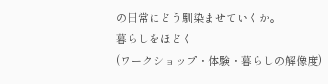の⽇常にどう馴染ませていくか。
暮らしをほどく
(ワークショップ・体験・暮らしの解像度)